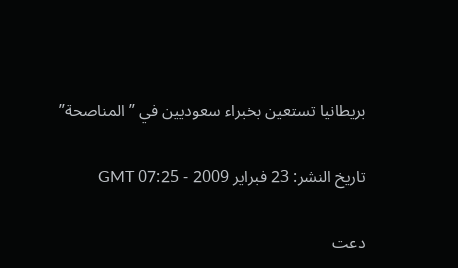بريطانيا تستعين بخبراء سعوديين في ”المناصحة”

تاريخ النشر: 23 فبراير 2009 - 07:25 GMT

دعت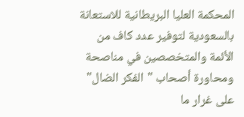المحكمة العليا البريطانية للاستعانة بالسعودية لتوفير عدد كاف من الأئمة والمتخصصين في مناصحة ومحاورة أصحاب "الفكر الضال" على غرار ما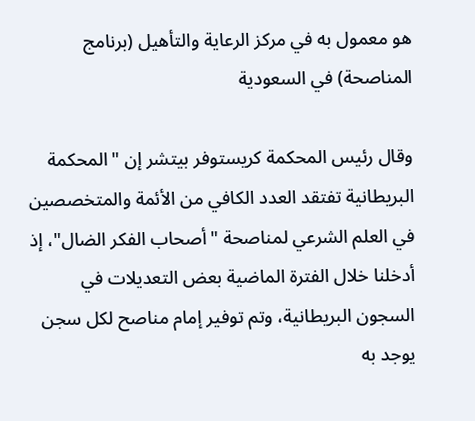هو معمول به في مركز الرعاية والتأهيل (برنامج المناصحة) في السعودية

وقال رئيس المحكمة كريستوفر بيتشر إن "المحكمة البريطانية تفتقد العدد الكافي من الأئمة والمتخصصين في العلم الشرعي لمناصحة "أصحاب الفكر الضال"، إذ أدخلنا خلال الفترة الماضية بعض التعديلات في السجون البريطانية، وتم توفير إمام مناصح لكل سجن يوجد به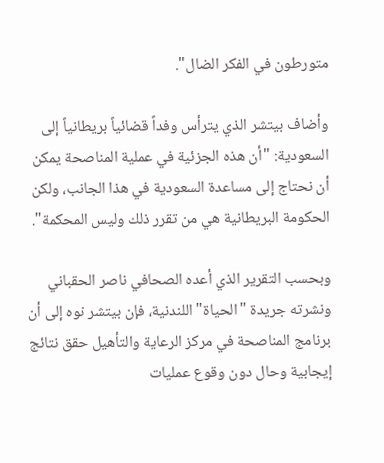متورطون في الفكر الضال".

وأضاف بيتشر الذي يترأس وفداً قضائياً بريطانياً إلى السعودية: "أن هذه الجزئية في عملية المناصحة يمكن أن نحتاج إلى مساعدة السعودية في هذا الجانب، ولكن الحكومة البريطانية هي من تقرر ذلك وليس المحكمة".

وبحسب التقرير الذي أعده الصحافي ناصر الحقباني ونشرته جريدة "الحياة" اللندنية، فإن بيتشر نوه إلى أن برنامج المناصحة في مركز الرعاية والتأهيل حقق نتائج إيجابية وحال دون وقوع عمليات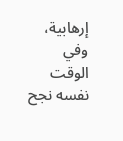إرهابية، وفي الوقت نفسه نجح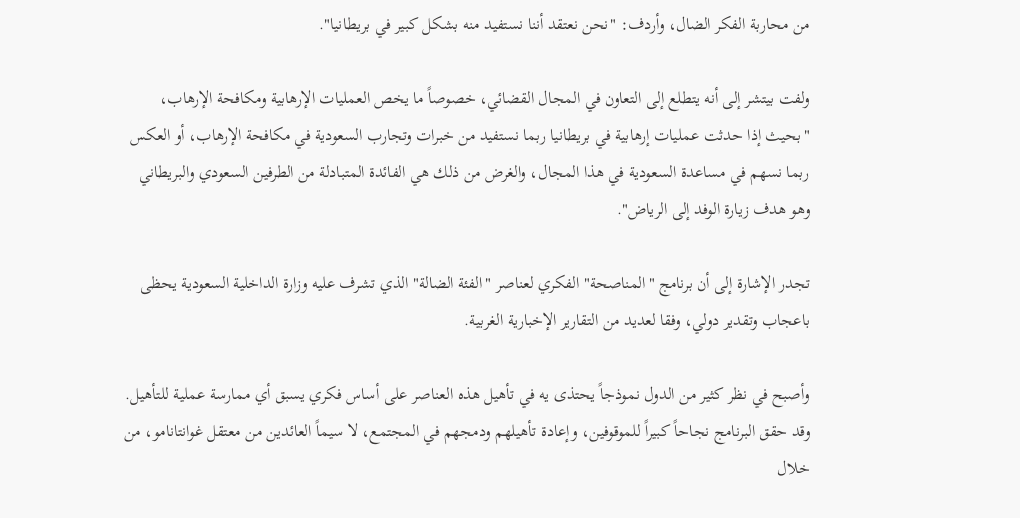من محاربة الفكر الضال، وأردف: "نحن نعتقد أننا نستفيد منه بشكل كبير في بريطانيا".

ولفت بيتشر إلى أنه يتطلع إلى التعاون في المجال القضائي، خصوصاً ما يخص العمليات الإرهابية ومكافحة الإرهاب، "بحيث إذا حدثت عمليات إرهابية في بريطانيا ربما نستفيد من خبرات وتجارب السعودية في مكافحة الإرهاب، أو العكس ربما نسهم في مساعدة السعودية في هذا المجال، والغرض من ذلك هي الفائدة المتبادلة من الطرفين السعودي والبريطاني وهو هدف زيارة الوفد إلى الرياض".

تجدر الإشارة إلى أن برنامج "المناصحة" الفكري لعناصر "الفئة الضالة" الذي تشرف عليه وزارة الداخلية السعودية يحظى باعجاب وتقدير دولي، وفقا لعديد من التقارير الإخبارية الغربية.

وأصبح في نظر كثير من الدول نموذجاً يحتذى يه في تأهيل هذه العناصر على أساس فكري يسبق أي ممارسة عملية للتأهيل. وقد حقق البرنامج نجاحاً كبيراً للموقوفين، وإعادة تأهيلهم ودمجهم في المجتمع، لا سيماً العائدين من معتقل غوانتانامو، من خلال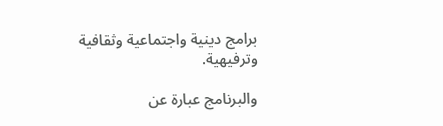برامج دينية واجتماعية وثقافية وترفيهية.

والبرنامج عبارة عن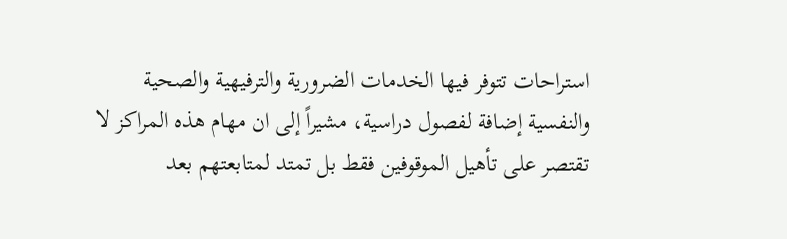استراحات تتوفر فيها الخدمات الضرورية والترفيهية والصحية والنفسية إضافة لفصول دراسية، مشيراً إلى ان مهام هذه المراكز لا تقتصر على تأهيل الموقوفين فقط بل تمتد لمتابعتهم بعد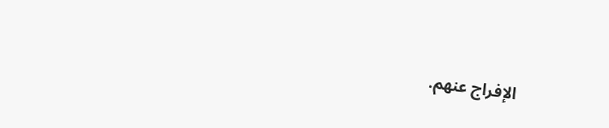الإفراج عنهم.